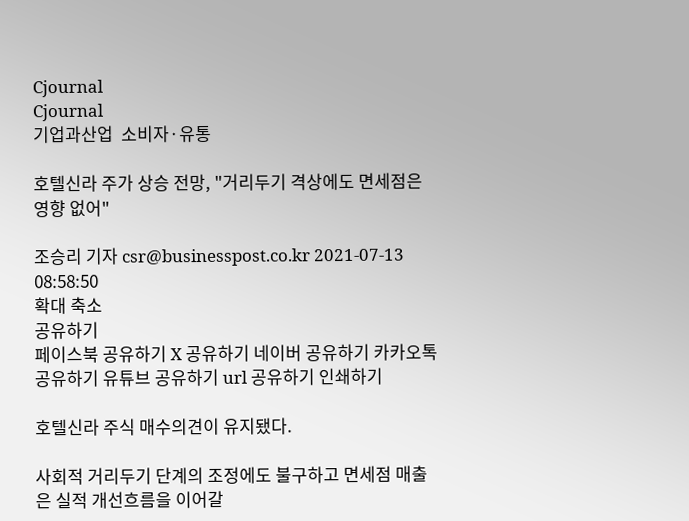Cjournal
Cjournal
기업과산업  소비자·유통

호텔신라 주가 상승 전망, "거리두기 격상에도 면세점은 영향 없어"

조승리 기자 csr@businesspost.co.kr 2021-07-13 08:58:50
확대 축소
공유하기
페이스북 공유하기 X 공유하기 네이버 공유하기 카카오톡 공유하기 유튜브 공유하기 url 공유하기 인쇄하기

호텔신라 주식 매수의견이 유지됐다.

사회적 거리두기 단계의 조정에도 불구하고 면세점 매출은 실적 개선흐름을 이어갈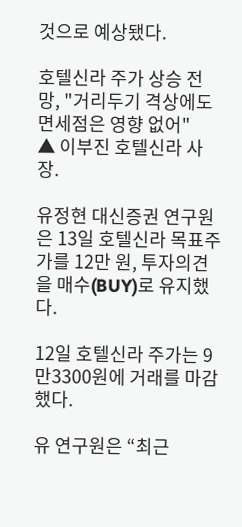것으로 예상됐다.

호텔신라 주가 상승 전망, "거리두기 격상에도 면세점은 영향 없어"
▲ 이부진 호텔신라 사장.

유정현 대신증권 연구원은 13일 호텔신라 목표주가를 12만 원, 투자의견을 매수(BUY)로 유지했다.

12일 호텔신라 주가는 9만3300원에 거래를 마감했다.

유 연구원은 “최근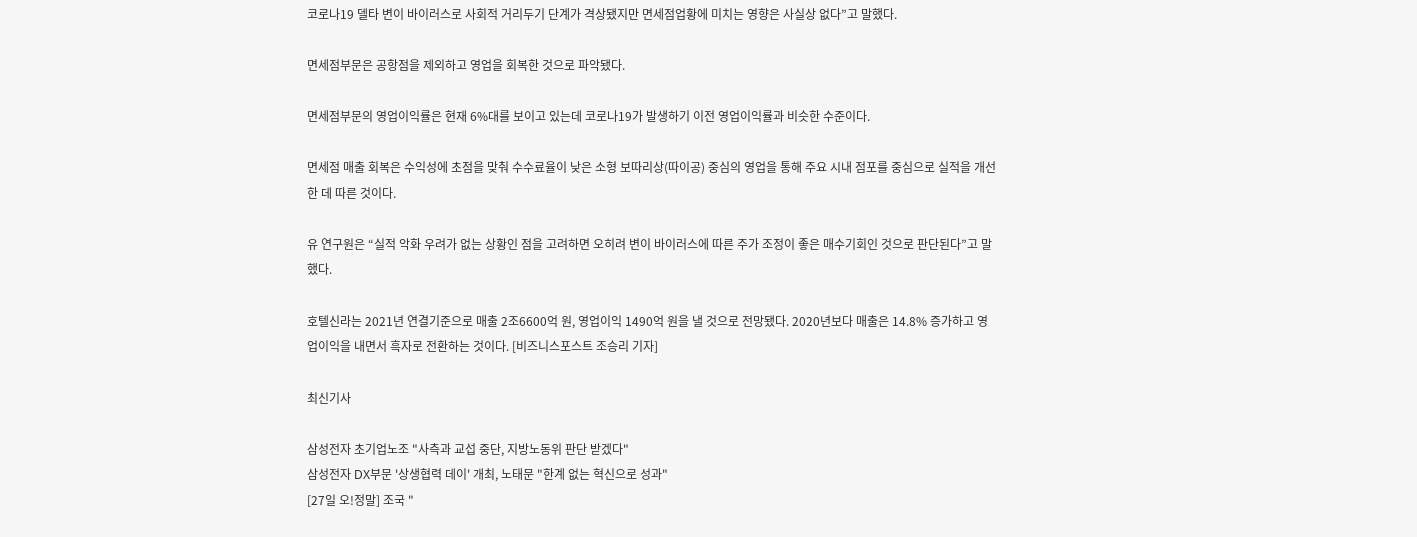코로나19 델타 변이 바이러스로 사회적 거리두기 단계가 격상됐지만 면세점업황에 미치는 영향은 사실상 없다”고 말했다.

면세점부문은 공항점을 제외하고 영업을 회복한 것으로 파악됐다.

면세점부문의 영업이익률은 현재 6%대를 보이고 있는데 코로나19가 발생하기 이전 영업이익률과 비슷한 수준이다.

면세점 매출 회복은 수익성에 초점을 맞춰 수수료율이 낮은 소형 보따리상(따이공) 중심의 영업을 통해 주요 시내 점포를 중심으로 실적을 개선한 데 따른 것이다.

유 연구원은 “실적 악화 우려가 없는 상황인 점을 고려하면 오히려 변이 바이러스에 따른 주가 조정이 좋은 매수기회인 것으로 판단된다”고 말했다.

호텔신라는 2021년 연결기준으로 매출 2조6600억 원, 영업이익 1490억 원을 낼 것으로 전망됐다. 2020년보다 매출은 14.8% 증가하고 영업이익을 내면서 흑자로 전환하는 것이다. [비즈니스포스트 조승리 기자]

최신기사

삼성전자 초기업노조 "사측과 교섭 중단, 지방노동위 판단 받겠다"
삼성전자 DX부문 '상생협력 데이' 개최, 노태문 "한계 없는 혁신으로 성과"
[27일 오!정말] 조국 "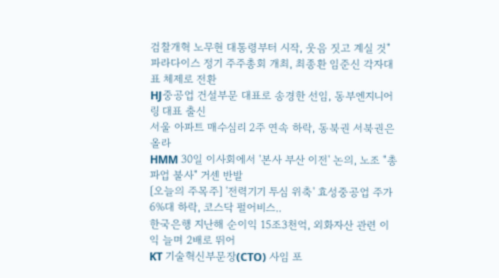검찰개혁 노무현 대통령부터 시작, 웃음 짓고 계실 것"
파라다이스 정기 주주총회 개최, 최종환 임준신 각자대표 체제로 전환
HJ중공업 건설부문 대표로 송경한 선임, 동부엔지니어링 대표 출신
서울 아파트 매수심리 2주 연속 하락, 동북권 서북권은 올라
HMM 30일 이사회에서 '본사 부산 이전' 논의, 노조 "총파업 불사" 거센 반발
[오늘의 주목주] '전력기기 투심 위축' 효성중공업 주가 6%대 하락, 코스닥 펄어비스..
한국은행 지난해 순이익 15조3천억, 외화자산 관련 이익 늘며 2배로 뛰어
KT 기술혁신부문장(CTO) 사임 포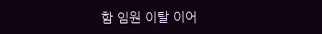함 임원 이탈 이어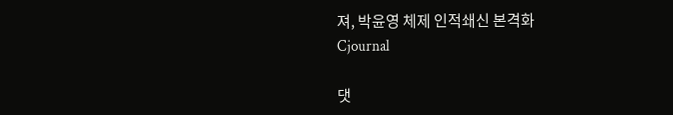져, 박윤영 체제 인적쇄신 본격화
Cjournal

댓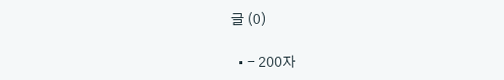글 (0)

  • - 200자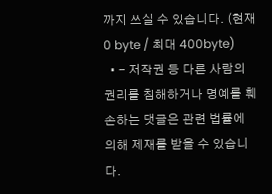까지 쓰실 수 있습니다. (현재 0 byte / 최대 400byte)
  • - 저작권 등 다른 사람의 권리를 침해하거나 명예를 훼손하는 댓글은 관련 법률에 의해 제재를 받을 수 있습니다.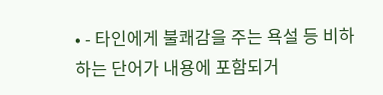• - 타인에게 불쾌감을 주는 욕설 등 비하하는 단어가 내용에 포함되거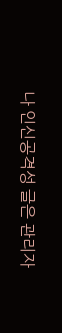나 인신공격성 글은 관리자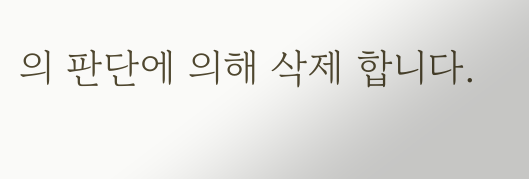의 판단에 의해 삭제 합니다.